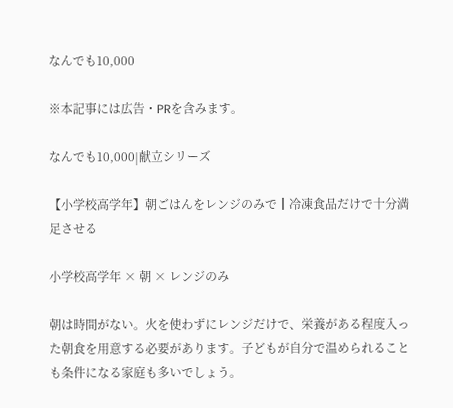なんでも10,000

※本記事には広告・PRを含みます。

なんでも10,000|献立シリーズ

【小学校高学年】朝ごはんをレンジのみで┃冷凍食品だけで十分満足させる

小学校高学年 × 朝 × レンジのみ

朝は時間がない。火を使わずにレンジだけで、栄養がある程度入った朝食を用意する必要があります。子どもが自分で温められることも条件になる家庭も多いでしょう。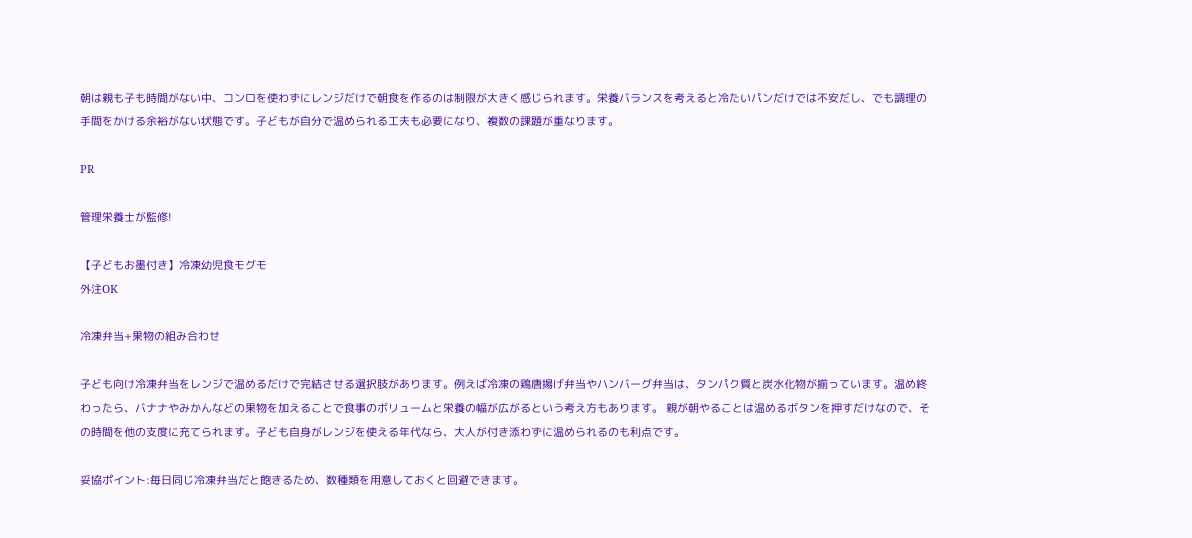朝は親も子も時間がない中、コンロを使わずにレンジだけで朝食を作るのは制限が大きく感じられます。栄養バランスを考えると冷たいパンだけでは不安だし、でも調理の手間をかける余裕がない状態です。子どもが自分で温められる工夫も必要になり、複数の課題が重なります。

PR

管理栄養士が監修!

【子どもお墨付き】冷凍幼児食モグモ
外注OK

冷凍弁当+果物の組み合わせ

子ども向け冷凍弁当をレンジで温めるだけで完結させる選択肢があります。例えば冷凍の鶏唐揚げ弁当やハンバーグ弁当は、タンパク質と炭水化物が揃っています。温め終わったら、バナナやみかんなどの果物を加えることで食事のボリュームと栄養の幅が広がるという考え方もあります。 親が朝やることは温めるボタンを押すだけなので、その時間を他の支度に充てられます。子ども自身がレンジを使える年代なら、大人が付き添わずに温められるのも利点です。

妥協ポイント:毎日同じ冷凍弁当だと飽きるため、数種類を用意しておくと回避できます。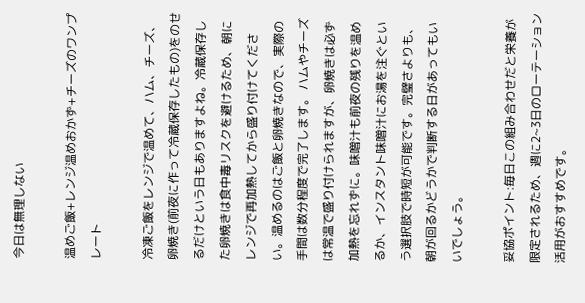今日は無理しない

温めご飯+レンジ温めおかず+チーズのワンプレート

冷凍ご飯をレンジで温めて、ハム、チーズ、卵焼き(前夜に作って冷蔵保存したもの)をのせるだけという日もありますよね。冷蔵保存した卵焼きは食中毒リスクを避けるため、朝にレンジで再加熱してから盛り付けてください。温めるのはご飯と卵焼きなので、実際の手間は数分程度で完了します。 ハムやチーズは常温で盛り付けられますが、卵焼きは必ず加熱を忘れずに。味噌汁も前夜の残りを温めるか、インスタント味噌汁にお湯を注ぐという選択肢で時短が可能です。完璧さよりも、朝が回るかどうかで判断する日があってもいいでしょう。

妥協ポイント:毎日この組み合わせだと栄養が限定されるため、週に2~3日のローテーション活用がおすすめです。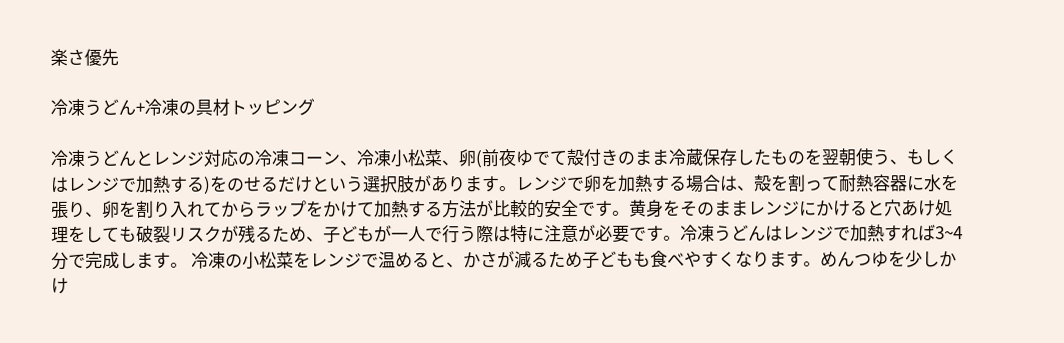楽さ優先

冷凍うどん+冷凍の具材トッピング

冷凍うどんとレンジ対応の冷凍コーン、冷凍小松菜、卵(前夜ゆでて殻付きのまま冷蔵保存したものを翌朝使う、もしくはレンジで加熱する)をのせるだけという選択肢があります。レンジで卵を加熱する場合は、殻を割って耐熱容器に水を張り、卵を割り入れてからラップをかけて加熱する方法が比較的安全です。黄身をそのままレンジにかけると穴あけ処理をしても破裂リスクが残るため、子どもが一人で行う際は特に注意が必要です。冷凍うどんはレンジで加熱すれば3~4分で完成します。 冷凍の小松菜をレンジで温めると、かさが減るため子どもも食べやすくなります。めんつゆを少しかけ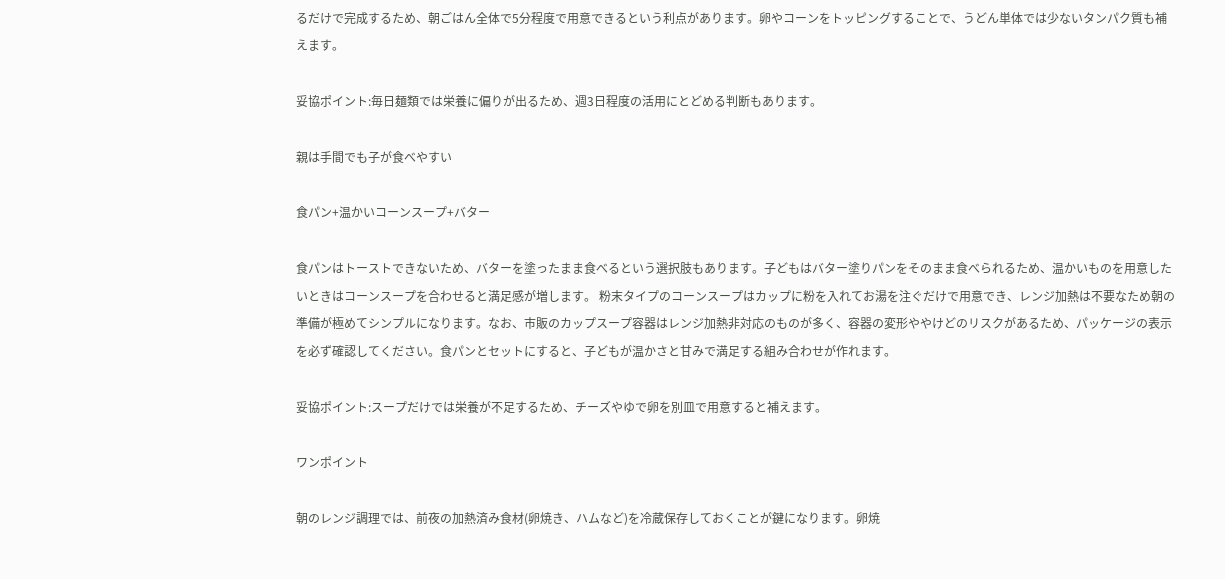るだけで完成するため、朝ごはん全体で5分程度で用意できるという利点があります。卵やコーンをトッピングすることで、うどん単体では少ないタンパク質も補えます。

妥協ポイント:毎日麺類では栄養に偏りが出るため、週3日程度の活用にとどめる判断もあります。

親は手間でも子が食べやすい

食パン+温かいコーンスープ+バター

食パンはトーストできないため、バターを塗ったまま食べるという選択肢もあります。子どもはバター塗りパンをそのまま食べられるため、温かいものを用意したいときはコーンスープを合わせると満足感が増します。 粉末タイプのコーンスープはカップに粉を入れてお湯を注ぐだけで用意でき、レンジ加熱は不要なため朝の準備が極めてシンプルになります。なお、市販のカップスープ容器はレンジ加熱非対応のものが多く、容器の変形ややけどのリスクがあるため、パッケージの表示を必ず確認してください。食パンとセットにすると、子どもが温かさと甘みで満足する組み合わせが作れます。

妥協ポイント:スープだけでは栄養が不足するため、チーズやゆで卵を別皿で用意すると補えます。

ワンポイント

朝のレンジ調理では、前夜の加熱済み食材(卵焼き、ハムなど)を冷蔵保存しておくことが鍵になります。卵焼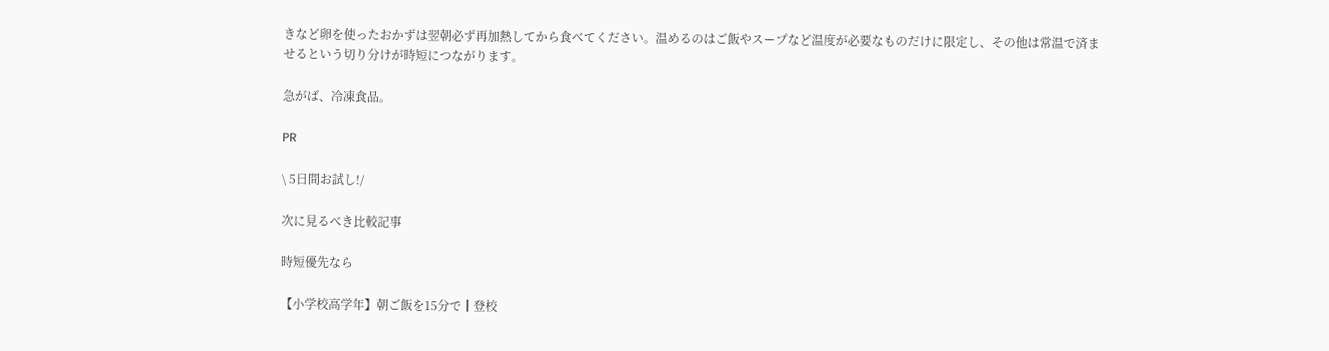きなど卵を使ったおかずは翌朝必ず再加熱してから食べてください。温めるのはご飯やスープなど温度が必要なものだけに限定し、その他は常温で済ませるという切り分けが時短につながります。

急がば、冷凍食品。

PR

\ 5日間お試し!/

次に見るべき比較記事

時短優先なら

【小学校高学年】朝ご飯を15分で┃登校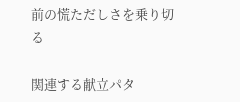前の慌ただしさを乗り切る

関連する献立パタ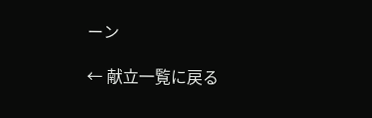ーン

← 献立一覧に戻る